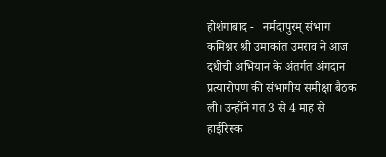होशंगाबाद -   नर्मदापुरम् संभाग कमिश्नर श्री उमाकांत उमराव ने आज दधीची अभियान के अंतर्गत अंगदान प्रत्यारोपण की संभागीय समीक्षा बैठक ली। उन्होंने गत 3 से 4 माह से हाईरिस्क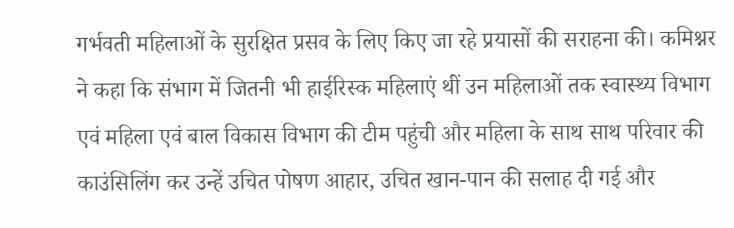गर्भवती महिलाओं के सुरक्षित प्रसव के लिए किए जा रहे प्रयासों की सराहना की। कमिश्नर ने कहा कि संभाग में जितनी भी हाईरिस्क महिलाएं थीं उन महिलाओं तक स्वास्थ्य विभाग एवं महिला एवं बाल विकास विभाग की टीम पहुंची और महिला के साथ साथ परिवार की काउंसिलिंग कर उन्हें उचित पोषण आहार, उचित खान-पान की सलाह दी गई और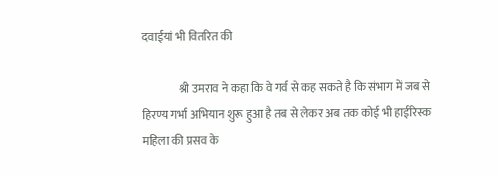दवाईयां भी वितरित की

                श्री उमराव ने कहा कि वे गर्व से कह सकते है कि संभाग में जब से हिरण्य गर्भा अभियान शुरू हुआ है तब से लेकर अब तक कोई भी हाईरिस्क महिला की प्रसव के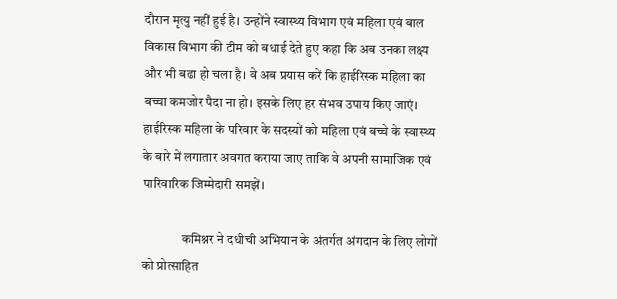दौरान मृत्यु नहीं हुई है। उन्होंने स्वास्थ्य विभाग एवं महिला एवं बाल विकास विभाग की टीम को बधाई देते हुए कहा कि अब उनका लक्ष्य और भी बढा हो चला है। वे अब प्रयास करें कि हाईरिस्क महिला का बच्चा कमजोर पैदा ना हो। इसके लिए हर संभव उपाय किए जाएं। हाईरिस्क महिला के परिवार के सदस्यों को महिला एवं बच्चे के स्वास्थ्य के बारे में लगातार अवगत कराया जाए ताकि वे अपनी सामाजिक एवं पारिवारिक जिम्मेदारी समझें।

               कमिश्नर ने दधीची अभियान के अंतर्गत अंगदान के लिए लोगों को प्रोत्साहित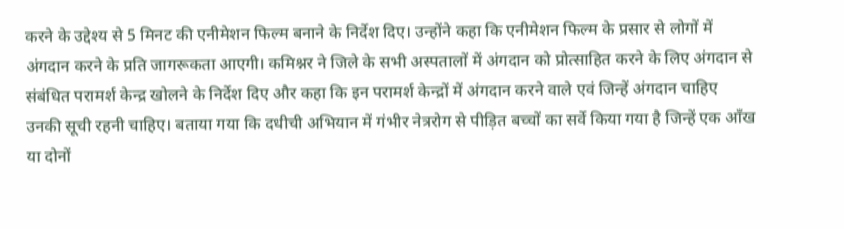करने के उद्देश्य से 5 मिनट की एनीमेशन फिल्म बनाने के निर्देश दिए। उन्होंने कहा कि एनीमेशन फिल्म के प्रसार से लोगों में अंगदान करने के प्रति जागरूकता आएगी। कमिश्नर ने जिले के सभी अस्पतालों में अंगदान को प्रोत्साहित करने के लिए अंगदान से संबंधित परामर्श केन्द्र खोलने के निर्देश दिए और कहा कि इन परामर्श केन्द्रों में अंगदान करने वाले एवं जिन्हें अंगदान चाहिए उनकी सूची रहनी चाहिए। बताया गया कि दधीची अभियान में गंभीर नेत्ररोग से पीड़ित बच्चों का सर्वे किया गया है जिन्हें एक आँख या दोनों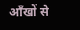आँखों से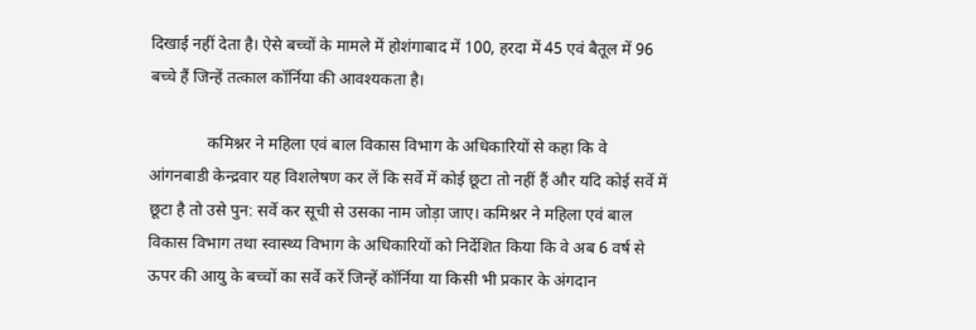दिखाई नहीं देता है। ऐसे बच्चों के मामले में होशंगाबाद में 100, हरदा में 45 एवं बैतूल में 96 बच्चे हैं जिन्हें तत्काल कॉर्निया की आवश्यकता है।

              कमिश्नर ने महिला एवं बाल विकास विभाग के अधिकारियों से कहा कि वे आंगनबाडी केन्द्रवार यह विशलेषण कर लें कि सर्वे में कोई छूटा तो नहीं हैं और यदि कोई सर्वे में छूटा है तो उसे पुन: सर्वे कर सूची से उसका नाम जोड़ा जाए। कमिश्नर ने महिला एवं बाल विकास विभाग तथा स्वास्थ्य विभाग के अधिकारियों को निर्देशित किया कि वे अब 6 वर्ष से ऊपर की आयु के बच्चों का सर्वे करें जिन्हें कॉर्निया या किसी भी प्रकार के अंगदान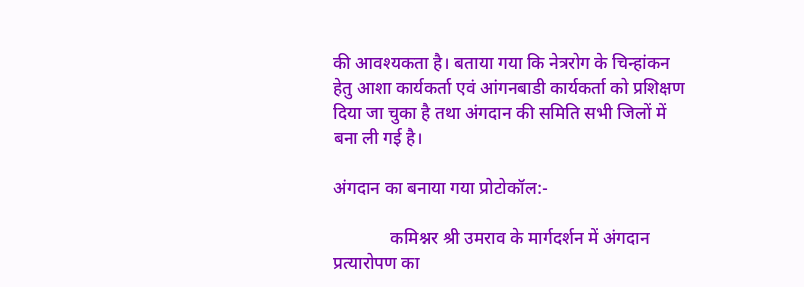की आवश्यकता है। बताया गया कि नेत्ररोग के चिन्हांकन हेतु आशा कार्यकर्ता एवं आंगनबाडी कार्यकर्ता को प्रशिक्षण दिया जा चुका है तथा अंगदान की समिति सभी जिलों में बना ली गई है।

अंगदान का बनाया गया प्रोटोकॉल:-

             कमिश्नर श्री उमराव के मार्गदर्शन में अंगदान प्रत्यारोपण का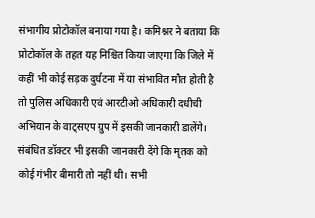संभागीय प्रोटोकॉल बनाया गया है। कमिश्नर ने बताया कि प्रोटोकॉल के तहत यह निश्चित किया जाएगा कि जिले में कहीं भी कोई सड़क दुर्घटना में या संभावित मौत होती है तो पुलिस अधिकारी एवं आरटीओ अधिकारी दधीची अभियान के वाट्सएप ग्रुप में इसकी जानकारी डालेंगे। संबंधित डॉक्टर भी इसकी जानकारी देंगे कि मृतक को कोई गंभीर बीमारी तो नहीं थी। सभी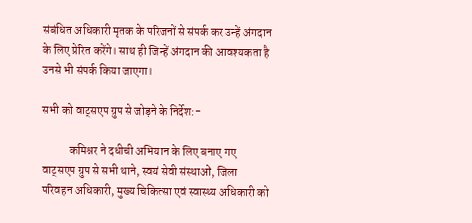संबंधित अधिकारी मृतक के परिजनों से संपर्क कर उन्हें अंगदान के लिए प्रेरित करेंगे। साथ ही जिन्हें अंगदान की आवश्यकता है उनसे भी संपर्क किया जाएगा।

सभी को वाट्सएप ग्रुप से जोड़ने के निर्देश:-

            कमिश्नर ने दधीची अभियान के लिए बनाए गए वाट्सएप ग्रुप से सभी थाने, स्वयं सेवी संस्थाओं, जिला परिवहन अधिकारी, मुख्य चिकित्सा एवं स्वास्थ्य अधिकारी को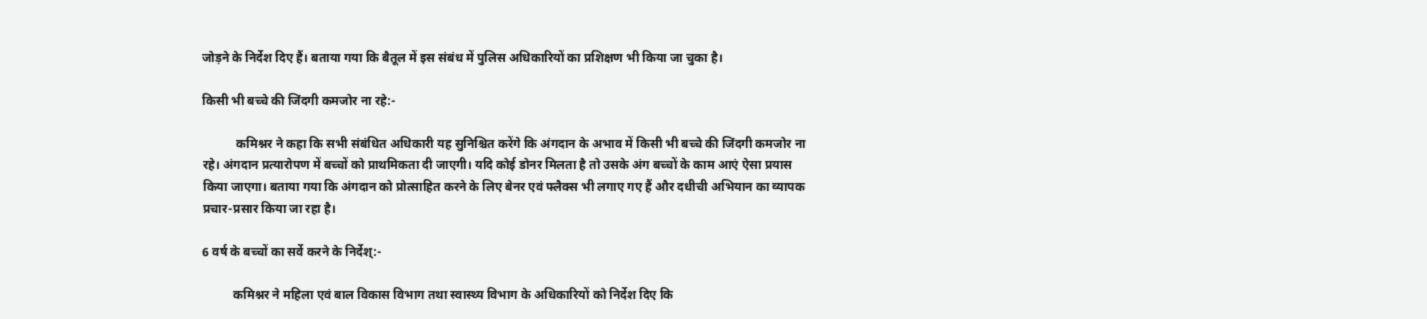जोड़ने के निर्देश दिए हैं। बताया गया कि बैतूल में इस संबंध में पुलिस अधिकारियों का प्रशिक्षण भी किया जा चुका है।

किसी भी बच्चे की जिंदगी कमजोर ना रहे:-

           कमिश्नर ने कहा कि सभी संबंधित अधिकारी यह सुनिश्चित करेंगे कि अंगदान के अभाव में किसी भी बच्चे की जिंदगी कमजोर ना रहे। अंगदान प्रत्यारोपण में बच्चों को प्राथमिकता दी जाएगी। यदि कोई डोनर मिलता है तो उसके अंग बच्चों के काम आएं ऐसा प्रयास किया जाएगा। बताया गया कि अंगदान को प्रोत्साहित करने के लिए बेनर एवं फ्लैक्स भी लगाए गए हैं और दधीची अभियान का व्यापक प्रचार-प्रसार किया जा रहा है।

6 वर्ष के बच्चों का सर्वे करने के निर्देश्:-

          कमिश्नर ने महिला एवं बाल विकास विभाग तथा स्वास्थ्य विभाग के अधिकारियों को निर्देश दिए कि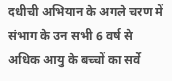दधीची अभियान के अगले चरण में संभाग के उन सभी 6 वर्ष से अधिक आयु के बच्चों का सर्वे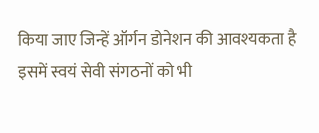किया जाए जिन्हें ऑर्गन डोनेशन की आवश्यकता है इसमें स्वयं सेवी संगठनों को भी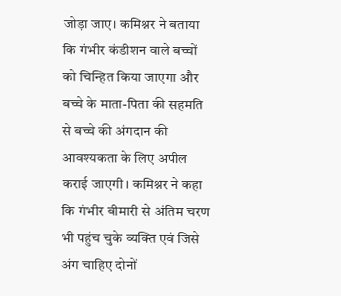जोड़ा जाए। कमिश्नर ने बताया कि गंभीर कंडीशन वाले बच्चों को चिन्हित किया जाएगा और बच्चे के माता-पिता की सहमति से बच्चे की अंगदान की आवश्यकता के लिए अपील कराई जाएगी। कमिश्नर ने कहा कि गंभीर बीमारी से अंतिम चरण भी पहुंच चुके व्यक्ति एवं जिसे अंग चाहिए दोनों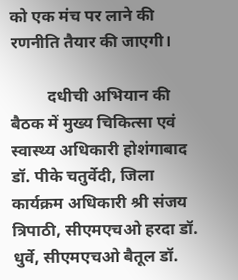को एक मंच पर लाने की रणनीति तैयार की जाएगी।

         दधीची अभियान की बैठक में मुख्य चिकित्सा एवं स्वास्थ्य अधिकारी होशंगाबाद डॉ. पीके चतुर्वेदी, जिला कार्यक्रम अधिकारी श्री संजय त्रिपाठी, सीएमएचओ हरदा डॉ. धुर्वे, सीएमएचओ बैतूल डॉ.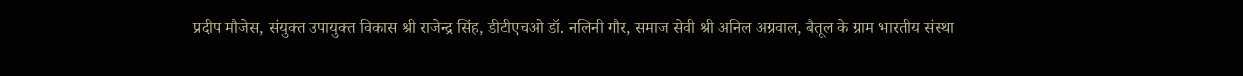प्रदीप मौजेस, संयुक्त उपायुक्त विकास श्री राजेन्द्र सिंह, डीटीएचओ डॉ. नलिनी गौर, समाज सेवी श्री अनिल अग्रवाल, बैतूल के ग्राम भारतीय संस्था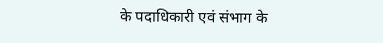के पदाधिकारी एवं संभाग के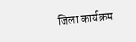जिला कार्यक्रम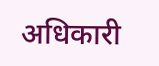अधिकारी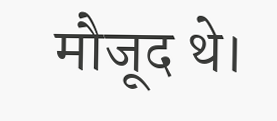मौजूद थे।